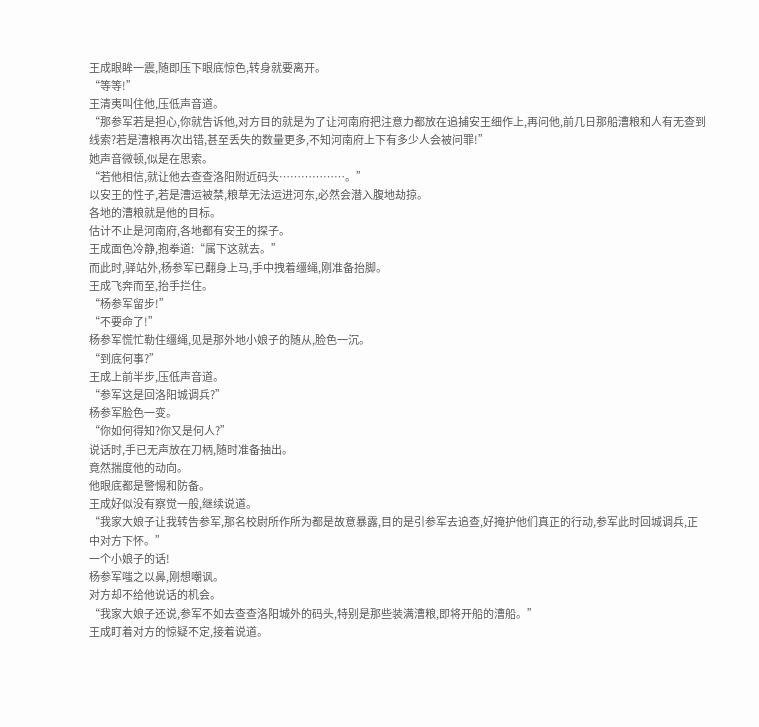王成眼眸一震,随即压下眼底惊色,转身就要离开。
“等等!”
王清夷叫住他,压低声音道。
“那参军若是担心,你就告诉他,对方目的就是为了让河南府把注意力都放在追捕安王细作上,再问他,前几日那船漕粮和人有无查到线索?若是漕粮再次出错,甚至丢失的数量更多,不知河南府上下有多少人会被问罪!”
她声音微顿,似是在思索。
“若他相信,就让他去查查洛阳附近码头………………。”
以安王的性子,若是漕运被禁,粮草无法运进河东,必然会潜入腹地劫掠。
各地的漕粮就是他的目标。
估计不止是河南府,各地都有安王的探子。
王成面色冷静,抱拳道:“属下这就去。”
而此时,驿站外,杨参军已翻身上马,手中拽着缰绳,刚准备抬脚。
王成飞奔而至,抬手拦住。
“杨参军留步!”
“不要命了!”
杨参军慌忙勒住缰绳,见是那外地小娘子的随从,脸色一沉。
“到底何事?”
王成上前半步,压低声音道。
“参军这是回洛阳城调兵?”
杨参军脸色一变。
“你如何得知?你又是何人?”
说话时,手已无声放在刀柄,随时准备抽出。
竟然揣度他的动向。
他眼底都是警惕和防备。
王成好似没有察觉一般,继续说道。
“我家大娘子让我转告参军,那名校尉所作所为都是故意暴露,目的是引参军去追查,好掩护他们真正的行动,参军此时回城调兵,正中对方下怀。”
一个小娘子的话!
杨参军嗤之以鼻,刚想嘲讽。
对方却不给他说话的机会。
“我家大娘子还说,参军不如去查查洛阳城外的码头,特别是那些装满漕粮,即将开船的漕船。”
王成盯着对方的惊疑不定,接着说道。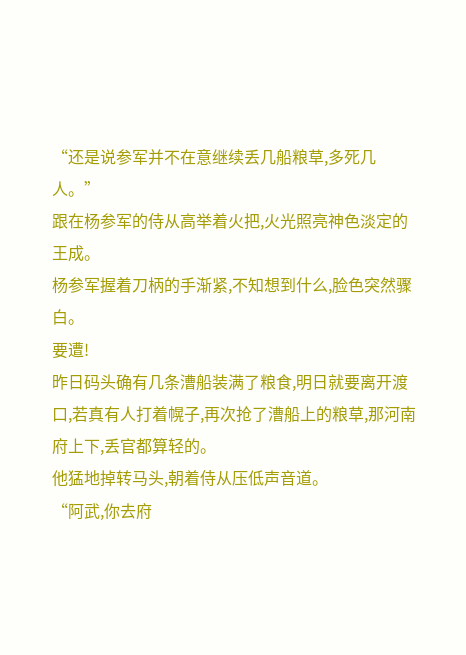“还是说参军并不在意继续丢几船粮草,多死几人。”
跟在杨参军的侍从高举着火把,火光照亮神色淡定的王成。
杨参军握着刀柄的手渐紧,不知想到什么,脸色突然骤白。
要遭!
昨日码头确有几条漕船装满了粮食,明日就要离开渡口,若真有人打着幌子,再次抢了漕船上的粮草,那河南府上下,丢官都算轻的。
他猛地掉转马头,朝着侍从压低声音道。
“阿武,你去府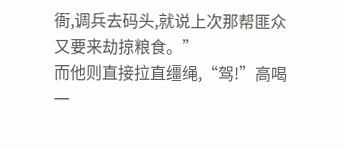衙,调兵去码头,就说上次那帮匪众又要来劫掠粮食。”
而他则直接拉直缰绳,“驾!”高喝一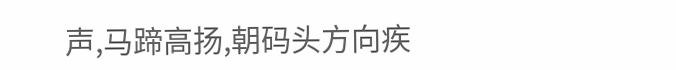声,马蹄高扬,朝码头方向疾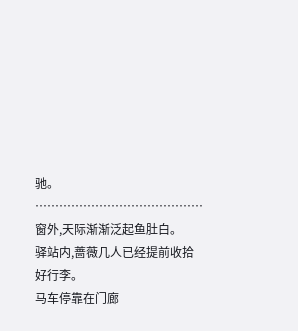驰。
……………………………………
窗外,天际渐渐泛起鱼肚白。
驿站内,蔷薇几人已经提前收拾好行李。
马车停靠在门廊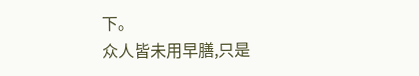下。
众人皆未用早膳,只是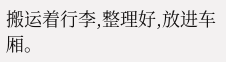搬运着行李,整理好,放进车厢。